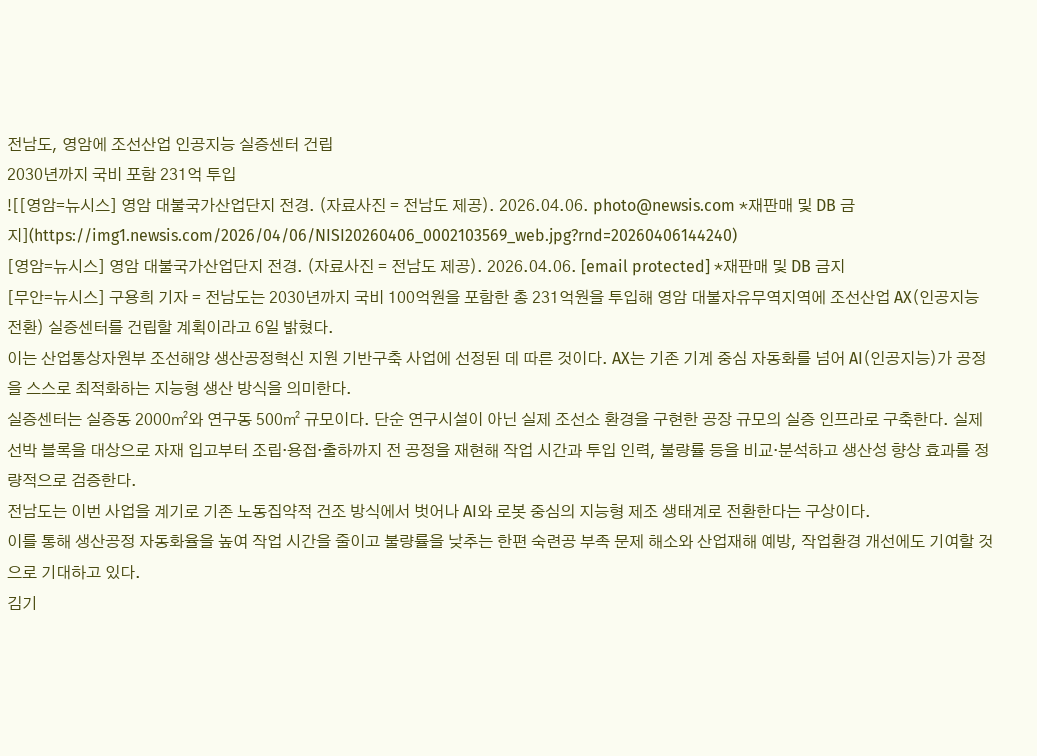전남도, 영암에 조선산업 인공지능 실증센터 건립
2030년까지 국비 포함 231억 투입
![[영암=뉴시스] 영암 대불국가산업단지 전경. (자료사진 = 전남도 제공). 2026.04.06. photo@newsis.com *재판매 및 DB 금지](https://img1.newsis.com/2026/04/06/NISI20260406_0002103569_web.jpg?rnd=20260406144240)
[영암=뉴시스] 영암 대불국가산업단지 전경. (자료사진 = 전남도 제공). 2026.04.06. [email protected] *재판매 및 DB 금지
[무안=뉴시스] 구용희 기자 = 전남도는 2030년까지 국비 100억원을 포함한 총 231억원을 투입해 영암 대불자유무역지역에 조선산업 AX(인공지능 전환) 실증센터를 건립할 계획이라고 6일 밝혔다.
이는 산업통상자원부 조선해양 생산공정혁신 지원 기반구축 사업에 선정된 데 따른 것이다. AX는 기존 기계 중심 자동화를 넘어 AI(인공지능)가 공정을 스스로 최적화하는 지능형 생산 방식을 의미한다.
실증센터는 실증동 2000㎡와 연구동 500㎡ 규모이다. 단순 연구시설이 아닌 실제 조선소 환경을 구현한 공장 규모의 실증 인프라로 구축한다. 실제 선박 블록을 대상으로 자재 입고부터 조립·용접·출하까지 전 공정을 재현해 작업 시간과 투입 인력, 불량률 등을 비교·분석하고 생산성 향상 효과를 정량적으로 검증한다.
전남도는 이번 사업을 계기로 기존 노동집약적 건조 방식에서 벗어나 AI와 로봇 중심의 지능형 제조 생태계로 전환한다는 구상이다.
이를 통해 생산공정 자동화율을 높여 작업 시간을 줄이고 불량률을 낮추는 한편 숙련공 부족 문제 해소와 산업재해 예방, 작업환경 개선에도 기여할 것으로 기대하고 있다.
김기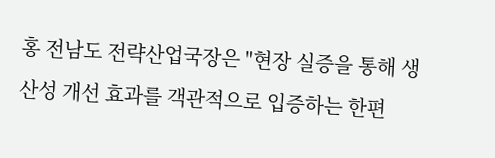홍 전남도 전략산업국장은 "현장 실증을 통해 생산성 개선 효과를 객관적으로 입증하는 한편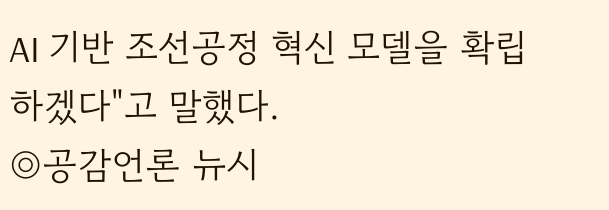AI 기반 조선공정 혁신 모델을 확립하겠다"고 말했다.
◎공감언론 뉴시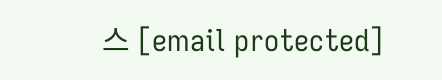스 [email protected]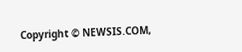Copyright © NEWSIS.COM,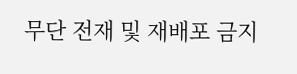무단 전재 및 재배포 금지